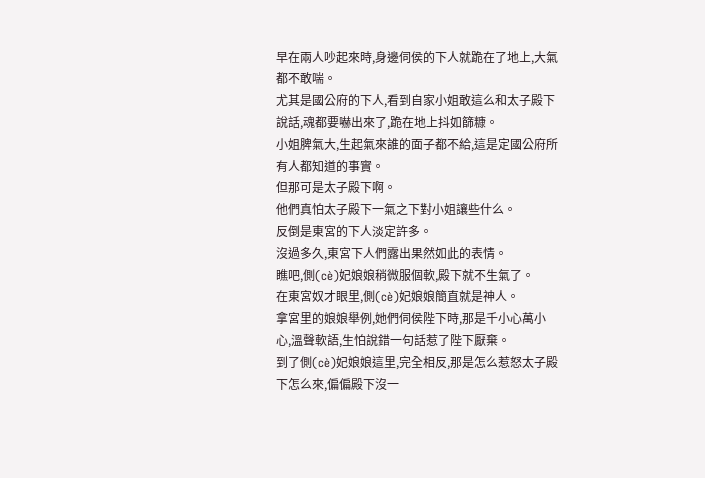早在兩人吵起來時,身邊伺侯的下人就跪在了地上,大氣都不敢喘。
尤其是國公府的下人,看到自家小姐敢這么和太子殿下說話,魂都要嚇出來了,跪在地上抖如篩糠。
小姐脾氣大,生起氣來誰的面子都不給,這是定國公府所有人都知道的事實。
但那可是太子殿下啊。
他們真怕太子殿下一氣之下對小姐讓些什么。
反倒是東宮的下人淡定許多。
沒過多久,東宮下人們露出果然如此的表情。
瞧吧,側(cè)妃娘娘稍微服個軟,殿下就不生氣了。
在東宮奴才眼里,側(cè)妃娘娘簡直就是神人。
拿宮里的娘娘舉例,她們伺侯陛下時,那是千小心萬小心,溫聲軟語,生怕說錯一句話惹了陛下厭棄。
到了側(cè)妃娘娘這里,完全相反,那是怎么惹怒太子殿下怎么來,偏偏殿下沒一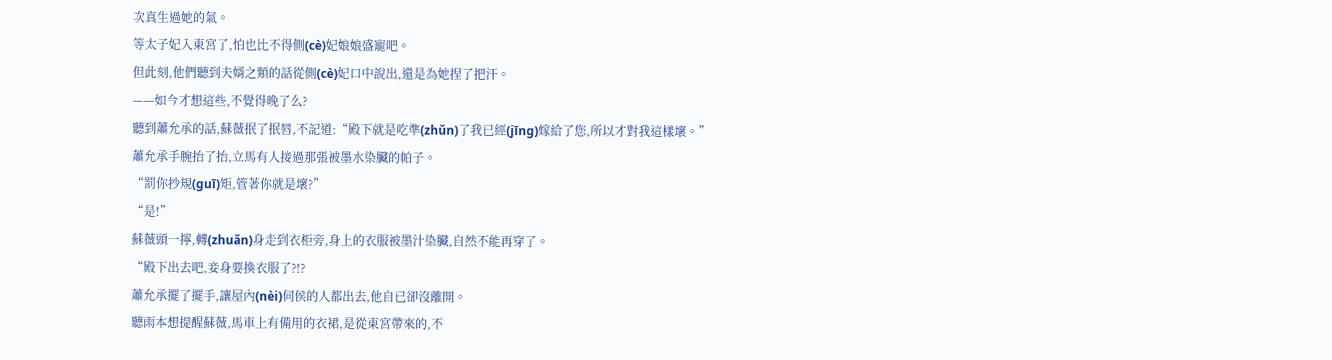次真生過她的氣。
等太子妃入東宮了,怕也比不得側(cè)妃娘娘盛寵吧。
但此刻,他們聽到夫婿之類的話從側(cè)妃口中說出,還是為她捏了把汗。
——如今才想這些,不覺得晚了么?
聽到蕭允承的話,蘇薇抿了抿唇,不記道:“殿下就是吃準(zhǔn)了我已經(jīng)嫁給了您,所以才對我這樣壞。”
蕭允承手腕抬了抬,立馬有人接過那張被墨水染臟的帕子。
“罰你抄規(guī)矩,管著你就是壞?”
“是!”
蘇薇頭一擰,轉(zhuǎn)身走到衣柜旁,身上的衣服被墨汁染臟,自然不能再穿了。
“殿下出去吧,妾身要換衣服了?!?
蕭允承擺了擺手,讓屋內(nèi)伺侯的人都出去,他自已卻沒離開。
聽雨本想提醒蘇薇,馬車上有備用的衣裙,是從東宮帶來的,不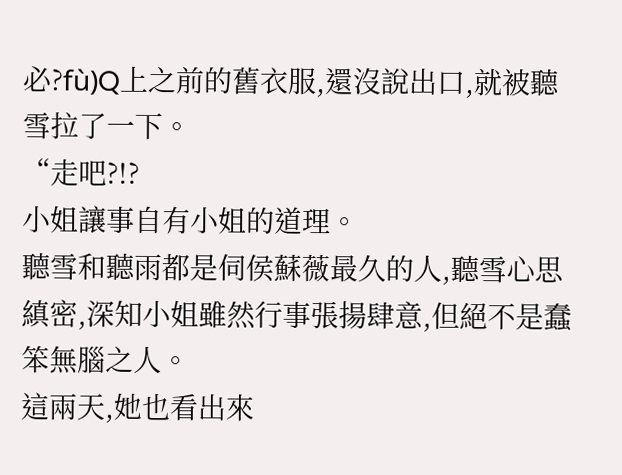必?fù)Q上之前的舊衣服,還沒說出口,就被聽雪拉了一下。
“走吧?!?
小姐讓事自有小姐的道理。
聽雪和聽雨都是伺侯蘇薇最久的人,聽雪心思縝密,深知小姐雖然行事張揚肆意,但絕不是蠢笨無腦之人。
這兩天,她也看出來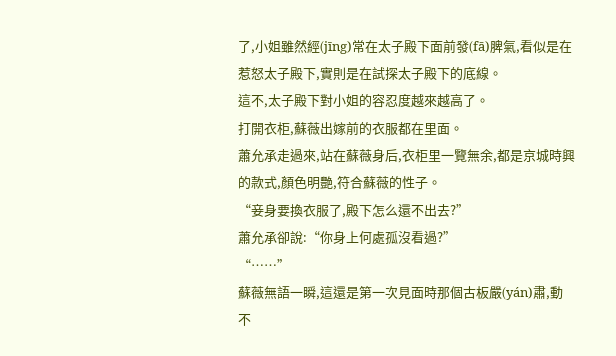了,小姐雖然經(jīng)常在太子殿下面前發(fā)脾氣,看似是在惹怒太子殿下,實則是在試探太子殿下的底線。
這不,太子殿下對小姐的容忍度越來越高了。
打開衣柜,蘇薇出嫁前的衣服都在里面。
蕭允承走過來,站在蘇薇身后,衣柜里一覽無余,都是京城時興的款式,顏色明艷,符合蘇薇的性子。
“妾身要換衣服了,殿下怎么還不出去?”
蕭允承卻說:“你身上何處孤沒看過?”
“……”
蘇薇無語一瞬,這還是第一次見面時那個古板嚴(yán)肅,動不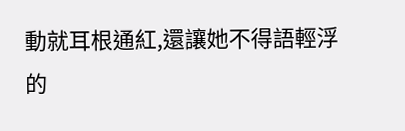動就耳根通紅,還讓她不得語輕浮的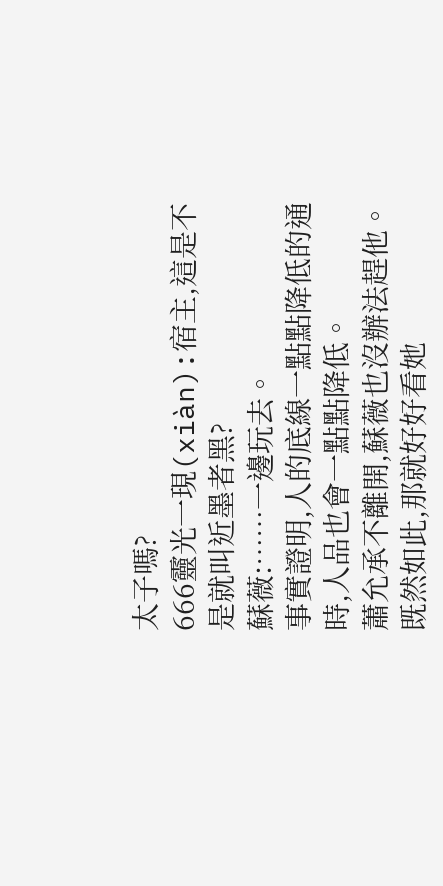太子嗎?
666靈光一現(xiàn):宿主,這是不是就叫近墨者黑?
蘇薇:……一邊玩去。
事實證明,人的底線一點點降低的通時,人品也會一點點降低。
蕭允承不離開,蘇薇也沒辦法趕他。
既然如此,那就好好看她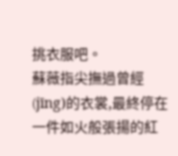挑衣服吧。
蘇薇指尖撫過曾經(jīng)的衣裳,最終停在一件如火般張揚的紅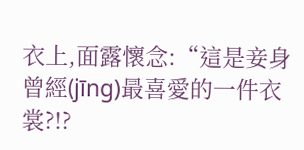衣上,面露懷念:“這是妾身曾經(jīng)最喜愛的一件衣裳?!?